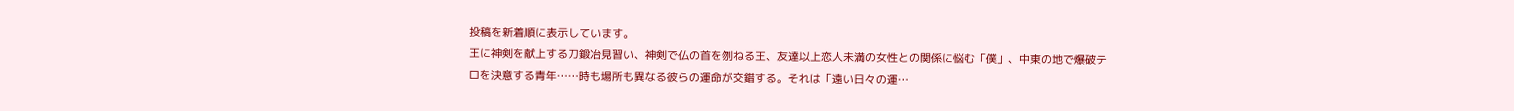投稿を新着順に表示しています。
王に神剣を献上する刀鍛冶見習い、神剣で仏の首を刎ねる王、友達以上恋人未満の女性との関係に悩む「僕」、中東の地で爆破テロを決意する青年……時も場所も異なる彼らの運命が交錯する。それは「遠い日々の運…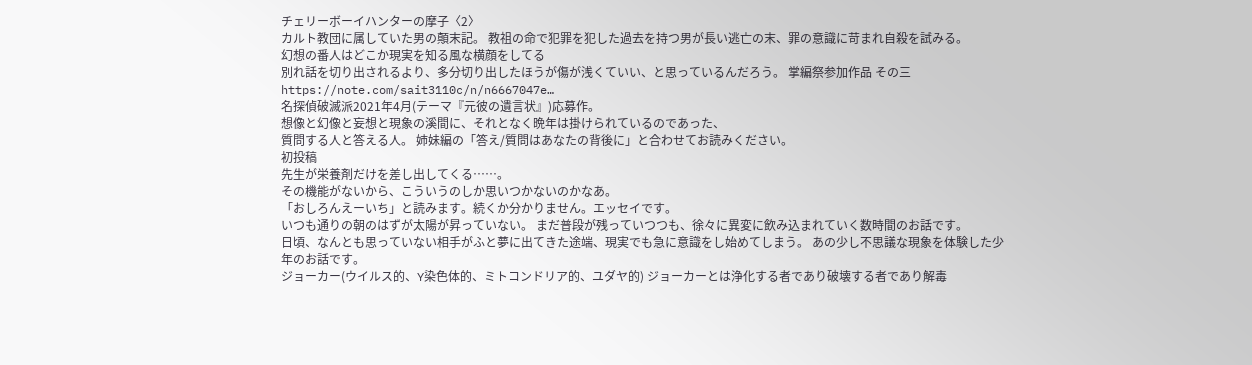チェリーボーイハンターの摩子〈2〉
カルト教団に属していた男の顛末記。 教祖の命で犯罪を犯した過去を持つ男が長い逃亡の末、罪の意識に苛まれ自殺を試みる。
幻想の番人はどこか現実を知る風な横顔をしてる
別れ話を切り出されるより、多分切り出したほうが傷が浅くていい、と思っているんだろう。 掌編祭参加作品 その三 https://note.com/sait3110c/n/n6667047e…
名探偵破滅派2021年4月(テーマ『元彼の遺言状』)応募作。
想像と幻像と妄想と現象の溪間に、それとなく晩年は掛けられているのであった、
質問する人と答える人。 姉妹編の「答え/質問はあなたの背後に」と合わせてお読みください。
初投稿
先生が栄養剤だけを差し出してくる……。
その機能がないから、こういうのしか思いつかないのかなあ。
「おしろんえーいち」と読みます。続くか分かりません。エッセイです。
いつも通りの朝のはずが太陽が昇っていない。 まだ普段が残っていつつも、徐々に異変に飲み込まれていく数時間のお話です。
日頃、なんとも思っていない相手がふと夢に出てきた途端、現実でも急に意識をし始めてしまう。 あの少し不思議な現象を体験した少年のお話です。
ジョーカー(ウイルス的、Y染色体的、ミトコンドリア的、ユダヤ的) ジョーカーとは浄化する者であり破壊する者であり解毒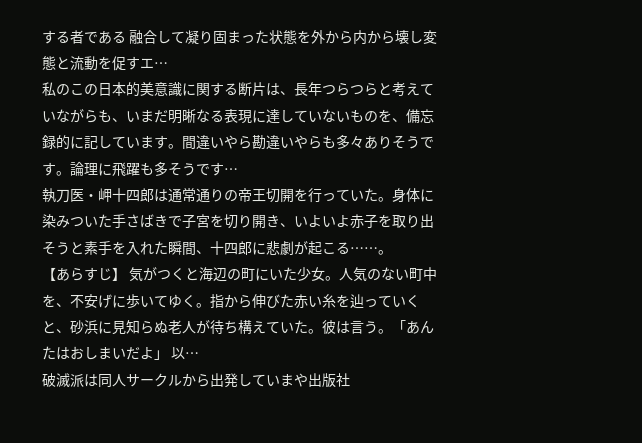する者である 融合して凝り固まった状態を外から内から壊し変態と流動を促すエ…
私のこの日本的美意識に関する断片は、長年つらつらと考えていながらも、いまだ明晰なる表現に達していないものを、備忘録的に記しています。間違いやら勘違いやらも多々ありそうです。論理に飛躍も多そうです…
執刀医・岬十四郎は通常通りの帝王切開を行っていた。身体に染みついた手さばきで子宮を切り開き、いよいよ赤子を取り出そうと素手を入れた瞬間、十四郎に悲劇が起こる……。
【あらすじ】 気がつくと海辺の町にいた少女。人気のない町中を、不安げに歩いてゆく。指から伸びた赤い糸を辿っていくと、砂浜に見知らぬ老人が待ち構えていた。彼は言う。「あんたはおしまいだよ」 以…
破滅派は同人サークルから出発していまや出版社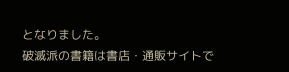となりました。
破滅派の書籍は書店・通販サイトで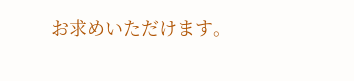お求めいただけます。